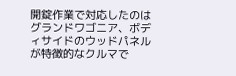開錠作業で対応したのはグランドワゴニア、ボディサイドのウッドパネルが特徴的なクルマで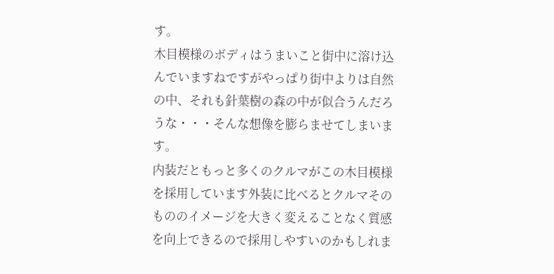す。
木目模様のボディはうまいこと街中に溶け込んでいますねですがやっぱり街中よりは自然の中、それも針葉樹の森の中が似合うんだろうな・・・そんな想像を膨らませてしまいます。
内装だともっと多くのクルマがこの木目模様を採用しています外装に比べるとクルマそのもののイメージを大きく変えることなく質感を向上できるので採用しやすいのかもしれま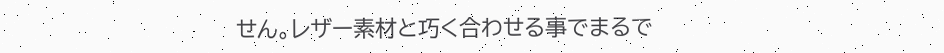せん。レザー素材と巧く合わせる事でまるで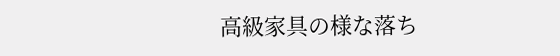高級家具の様な落ち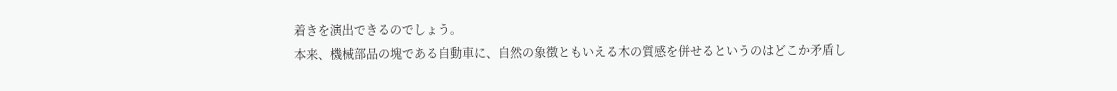着きを演出できるのでしょう。
本来、機械部品の塊である自動車に、自然の象徴ともいえる木の質感を併せるというのはどこか矛盾し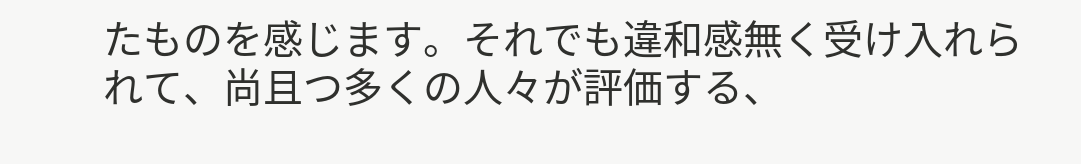たものを感じます。それでも違和感無く受け入れられて、尚且つ多くの人々が評価する、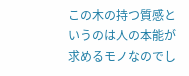この木の持つ質感というのは人の本能が求めるモノなのでし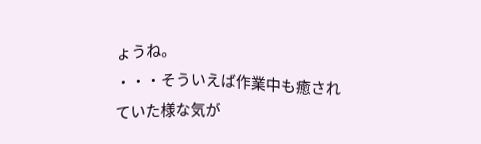ょうね。
・・・そういえば作業中も癒されていた様な気が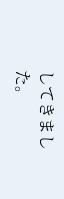してきました。